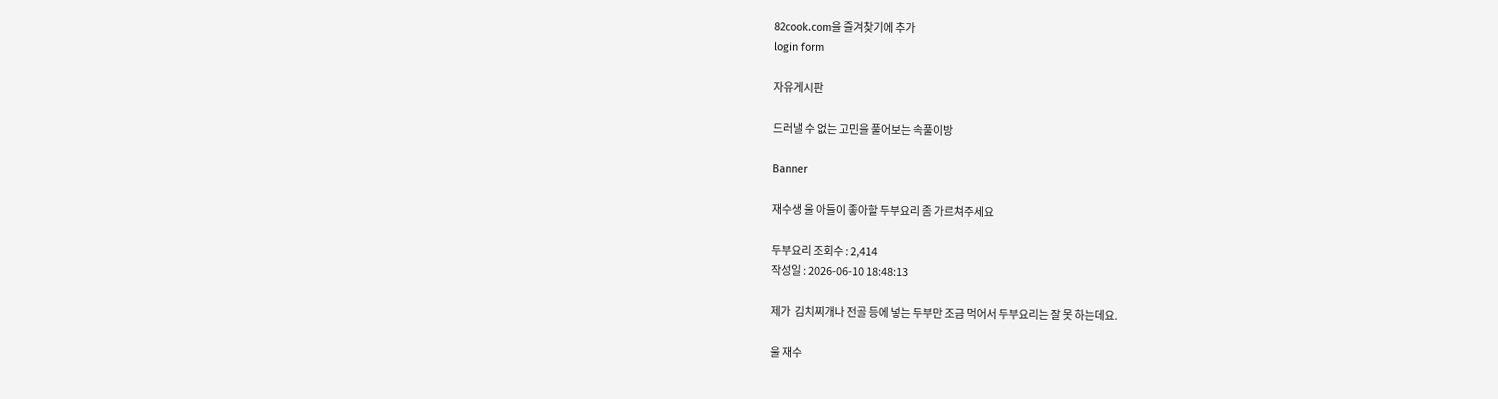82cook.com을 즐겨찾기에 추가
login form

자유게시판

드러낼 수 없는 고민을 풀어보는 속풀이방

Banner

재수생 울 아들이 좋아할 두부요리 좀 가르쳐주세요

두부요리 조회수 : 2,414
작성일 : 2026-06-10 18:48:13

제가  김치찌개나 전골 등에 넣는 두부만 조금 먹어서 두부요리는 잘 못 하는데요.

울 재수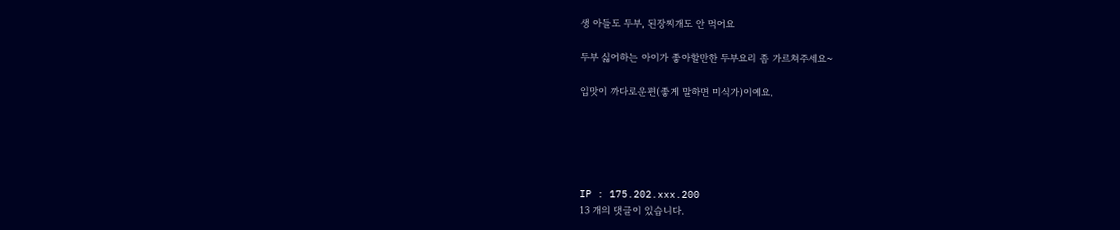생 아들도 두부, 된장찌개도 안 먹어요

두부 싫어하는 아이가 좋아할만한 두부요리 좀 가르쳐주세요~

입맛이 까다로운편(좋게 말하면 미식가)이예요.





IP : 175.202.xxx.200
13 개의 댓글이 있습니다.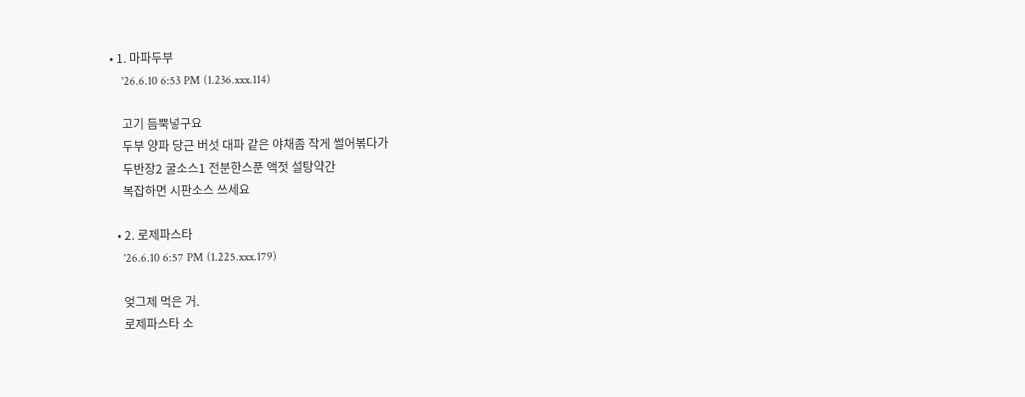• 1. 마파두부
    '26.6.10 6:53 PM (1.236.xxx.114)

    고기 듬뿍넣구요
    두부 양파 당근 버섯 대파 같은 야채좀 작게 썰어볶다가
    두반장2 굴소스1 전분한스푼 액젓 설탕약간
    복잡하면 시판소스 쓰세요

  • 2. 로제파스타
    '26.6.10 6:57 PM (1.225.xxx.179)

    엊그제 먹은 거.
    로제파스타 소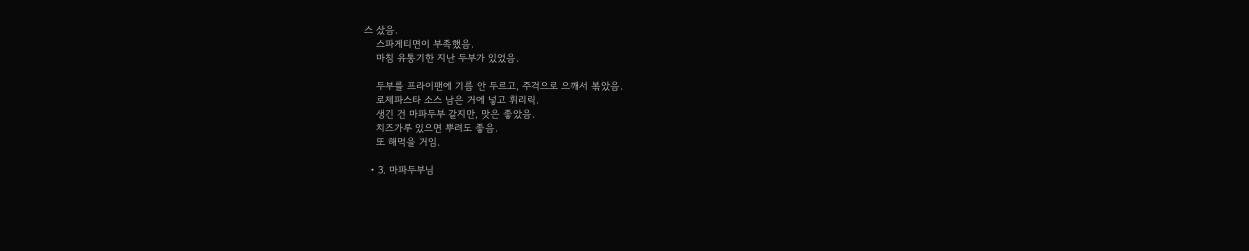스 샀음.
    스파게티면이 부족했음.
    마침 유통기한 지난 두부가 있었음.

    두부를 프라이팬에 기름 안 두르고, 주걱으로 으깨서 볶았음.
    로제파스타 소스 남은 거에 넣고 휘리릭.
    생긴 건 마파두부 같지만, 맛은 좋았음.
    치즈가루 있으면 뿌려도 좋음.
    또 해먹을 거임.

  • 3. 마파두부님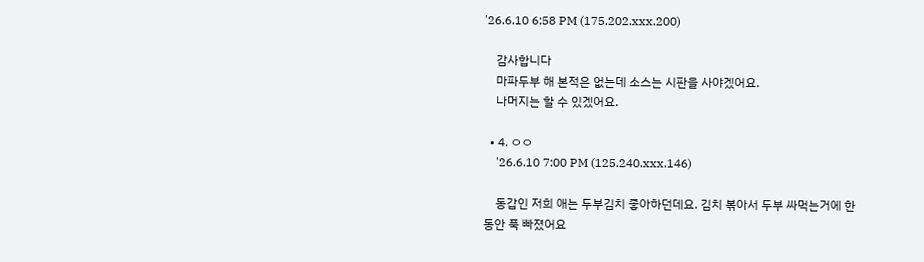'26.6.10 6:58 PM (175.202.xxx.200)

    감사합니다
    마파두부 해 본적은 없는데 소스는 시판을 사야겠어요.
    나머지는 할 수 있겠어요.

  • 4. ㅇㅇ
    '26.6.10 7:00 PM (125.240.xxx.146)

    동갑인 저희 애는 두부김치 좋아하던데요. 김치 볶아서 두부 싸먹는거에 한동안 푹 빠졌어요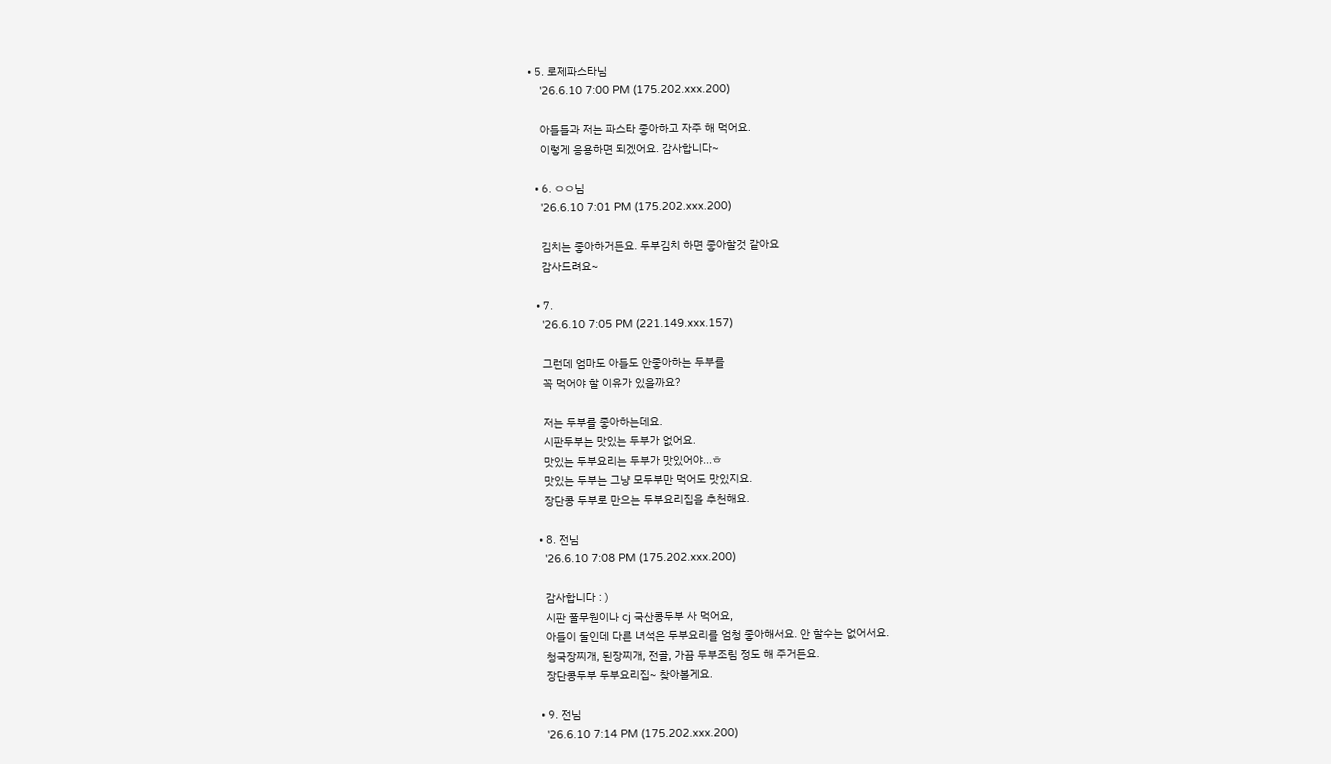• 5. 로제파스타님
    '26.6.10 7:00 PM (175.202.xxx.200)

    아들들과 저는 파스타 좋아하고 자주 해 먹어요.
    이렇게 응용하면 되겠어요. 감사합니다~

  • 6. ㅇㅇ님
    '26.6.10 7:01 PM (175.202.xxx.200)

    김치는 좋아하거든요. 두부김치 하면 좋아할것 같아요
    감사드려요~

  • 7.
    '26.6.10 7:05 PM (221.149.xxx.157)

    그런데 엄마도 아들도 안좋아하는 두부를
    꼭 먹어야 할 이유가 있을까요?

    저는 두부를 좋아하는데요.
    시판두부는 맛있는 두부가 없어요.
    맛있는 두부요리는 두부가 맛있어야...ㅎ
    맛있는 두부는 그냥 모두부만 먹어도 맛있지요.
    장단콩 두부로 만으는 두부요리집을 추천해요.

  • 8. 전님
    '26.6.10 7:08 PM (175.202.xxx.200)

    감사합니다 : )
    시판 풀무원이나 cj 국산콩두부 사 먹어요,
    아들이 둘인데 다른 녀석은 두부요리를 엄청 좋아해서요. 안 할수는 없어서요.
    청국장찌개, 된장찌개, 전골, 가끔 두부조림 정도 해 주거든요.
    장단콩두부 두부요리집~ 찾아볼게요.

  • 9. 전님
    '26.6.10 7:14 PM (175.202.xxx.200)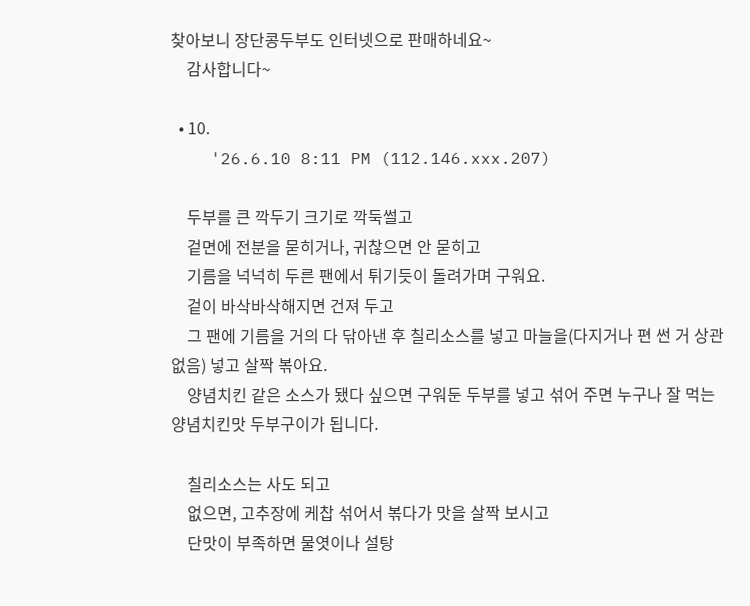찾아보니 장단콩두부도 인터넷으로 판매하네요~
    감사합니다~

  • 10.
    '26.6.10 8:11 PM (112.146.xxx.207)

    두부를 큰 깍두기 크기로 깍둑썰고
    겉면에 전분을 묻히거나, 귀찮으면 안 묻히고
    기름을 넉넉히 두른 팬에서 튀기듯이 돌려가며 구워요.
    겉이 바삭바삭해지면 건져 두고
    그 팬에 기름을 거의 다 닦아낸 후 칠리소스를 넣고 마늘을(다지거나 편 썬 거 상관없음) 넣고 살짝 볶아요.
    양념치킨 같은 소스가 됐다 싶으면 구워둔 두부를 넣고 섞어 주면 누구나 잘 먹는 양념치킨맛 두부구이가 됩니다.

    칠리소스는 사도 되고
    없으면, 고추장에 케찹 섞어서 볶다가 맛을 살짝 보시고
    단맛이 부족하면 물엿이나 설탕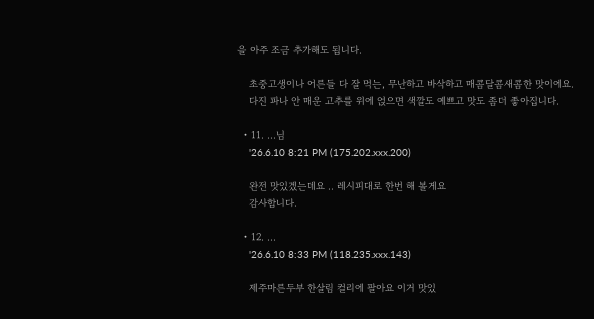을 아주 조금 추가해도 됩니다.

    초중고생이나 어른들 다 잘 먹는, 무난하고 바삭하고 매콤달콤새콤한 맛이에요.
    다진 파나 안 매운 고추를 위에 얹으면 색깔도 예쁘고 맛도 좀더 좋아집니다.

  • 11. ...님
    '26.6.10 8:21 PM (175.202.xxx.200)

    완전 맛있겠는데요 .. 레시피대로 한번 해 볼게요
    감사합니다.

  • 12. ...
    '26.6.10 8:33 PM (118.235.xxx.143)

    제주마른두부 한살림 컬리에 팔아요 이거 맛있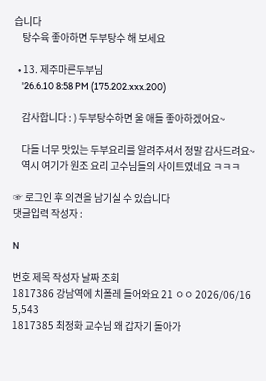습니다
    탕수육 좋아하면 두부탕수 해 보세요

  • 13. 제주마른두부님
    '26.6.10 8:58 PM (175.202.xxx.200)

    감사합니다 : ) 두부탕수하면 울 애들 좋아하겠어요~

    다들 너무 맛있는 두부요리를 알려주셔서 정말 감사드려요~
    역시 여기가 원조 요리 고수님들의 사이트였네요 ㅋㅋㅋ

☞ 로그인 후 의견을 남기실 수 있습니다
댓글입력 작성자 :

N

번호 제목 작성자 날짜 조회
1817386 강남역에 치폴레 들어와요 21 ㅇㅇ 2026/06/16 5,543
1817385 최정화 교수님 왜 갑자기 돌아가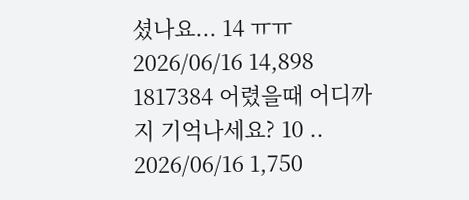셨나요... 14 ㅠㅠ 2026/06/16 14,898
1817384 어렸을때 어디까지 기억나세요? 10 .. 2026/06/16 1,750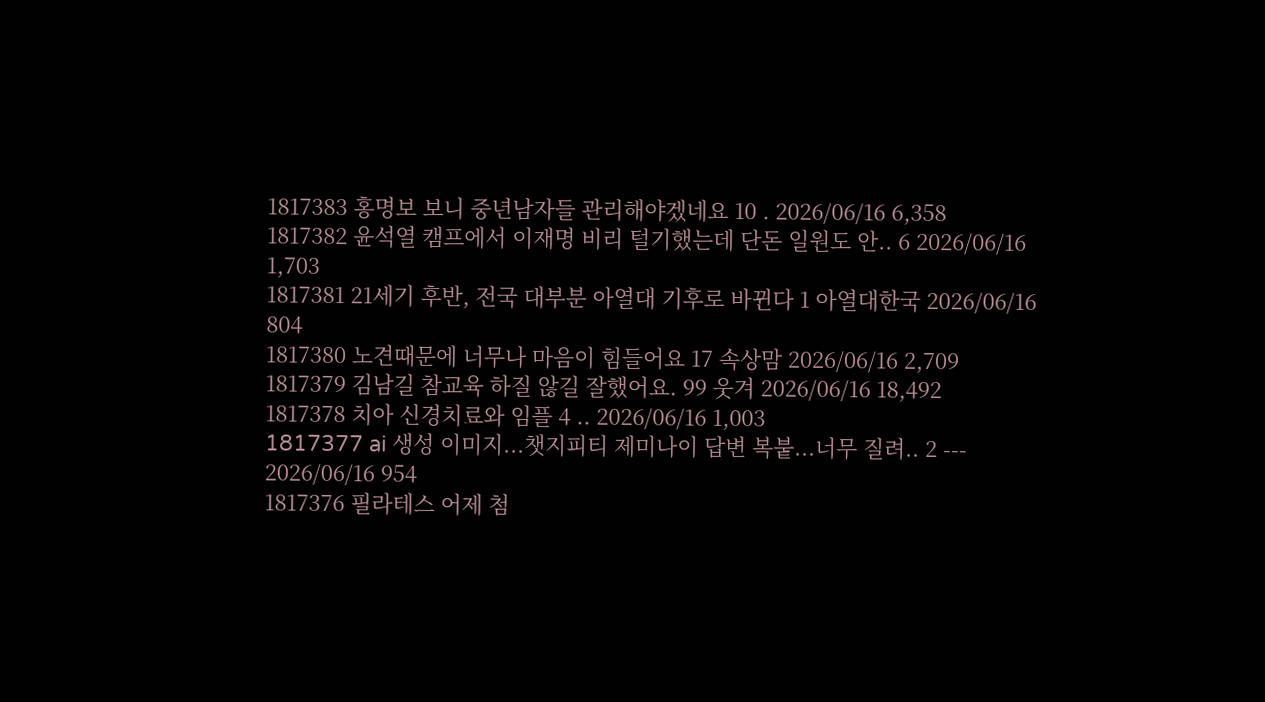1817383 홍명보 보니 중년남자들 관리해야겠네요 10 . 2026/06/16 6,358
1817382 윤석열 캠프에서 이재명 비리 털기했는데 단돈 일원도 안.. 6 2026/06/16 1,703
1817381 21세기 후반, 전국 대부분 아열대 기후로 바뀐다 1 아열대한국 2026/06/16 804
1817380 노견때문에 너무나 마음이 힘들어요 17 속상맘 2026/06/16 2,709
1817379 김남길 참교육 하질 않길 잘했어요. 99 웃겨 2026/06/16 18,492
1817378 치아 신경치료와 임플 4 .. 2026/06/16 1,003
1817377 ai 생성 이미지...챗지피티 제미나이 답변 복붙...너무 질려.. 2 --- 2026/06/16 954
1817376 필라테스 어제 첨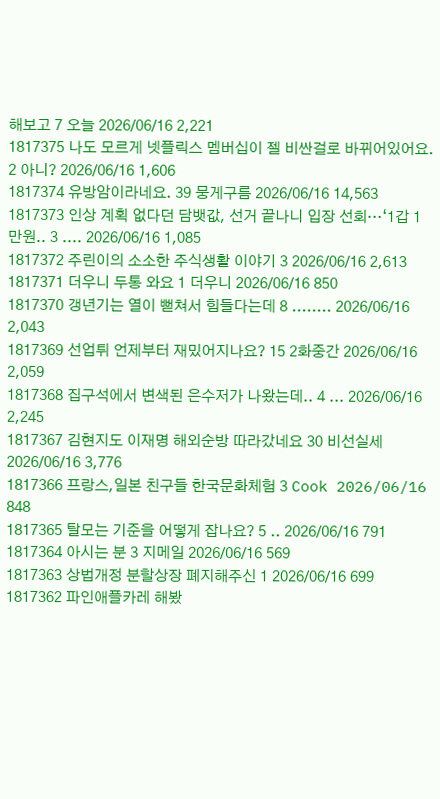해보고 7 오늘 2026/06/16 2,221
1817375 나도 모르게 넷플릭스 멤버십이 젤 비싼걸로 바뀌어있어요. 2 아니? 2026/06/16 1,606
1817374 유방암이라네요. 39 뭉게구름 2026/06/16 14,563
1817373 인상 계획 없다던 담뱃값, 선거 끝나니 입장 선회…‘1갑 1만원.. 3 .... 2026/06/16 1,085
1817372 주린이의 소소한 주식생활 이야기 3 2026/06/16 2,613
1817371 더우니 두통 와요 1 더우니 2026/06/16 850
1817370 갱년기는 열이 뻗쳐서 힘들다는데 8 ........ 2026/06/16 2,043
1817369 선업튀 언제부터 재밌어지나요? 15 2화중간 2026/06/16 2,059
1817368 집구석에서 변색된 은수저가 나왔는데.. 4 ... 2026/06/16 2,245
1817367 김현지도 이재명 해외순방 따라갔네요 30 비선실세 2026/06/16 3,776
1817366 프랑스,일본 친구들 한국문화체험 3 Cook 2026/06/16 848
1817365 탈모는 기준을 어떻게 잡나요? 5 .. 2026/06/16 791
1817364 아시는 분 3 지메일 2026/06/16 569
1817363 상법개정 분할상장 폐지해주신 1 2026/06/16 699
1817362 파인애플카레 해봤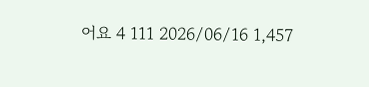어요 4 111 2026/06/16 1,457